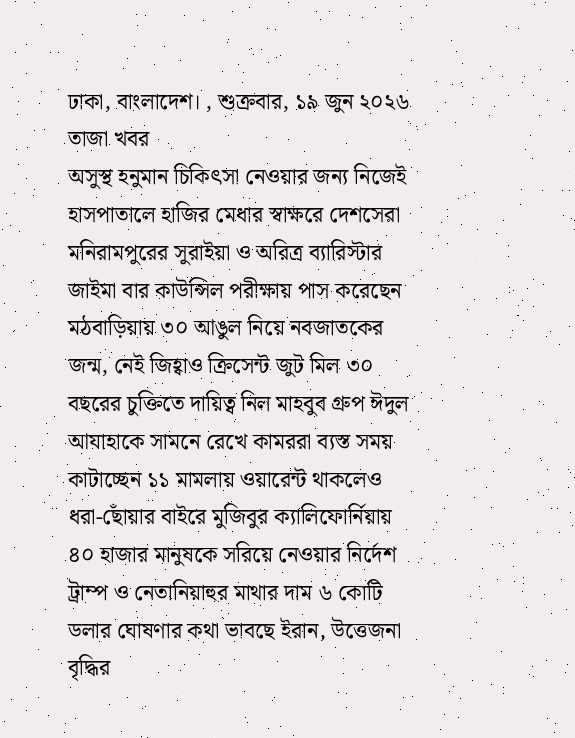ঢাকা, বাংলাদেশ। , শুক্রবার, ১৯ জুন ২০২৬
তাজা খবর
অসুস্থ হনুমান চিকিৎসা নেওয়ার জন্য নিজেই হাসপাতালে হাজির মেধার স্বাক্ষরে দেশসেরা মনিরামপুরের সুরাইয়া ও অরিত্র ব্যারিস্টার জাইমা বার কাউন্সিল পরীক্ষায় পাস করেছেন মঠবাড়িয়ায় ৩০ আঙুল নিয়ে নবজাতকের জন্ম, নেই জিহ্বাও ক্রিসেন্ট জুট মিল ৩০ বছরের চুক্তিতে দায়িত্ব নিল মাহবুব গ্রুপ ঈদুল আযাহাকে সামনে রেখে কামররা ব্যস্ত সময় কাটাচ্ছেন ১১ মামলায় ওয়ারেন্ট থাকলেও ধরা-ছোঁয়ার বাইরে মুজিবুর ক্যালিফোর্নিয়ায় ৪০ হাজার মানুষকে সরিয়ে নেওয়ার নির্দেশ ট্রাম্প ও নেতানিয়াহুর মাথার দাম ৬ কোটি ডলার ঘোষণার কথা ভাবছে ইরান, উত্তেজনা বৃদ্ধির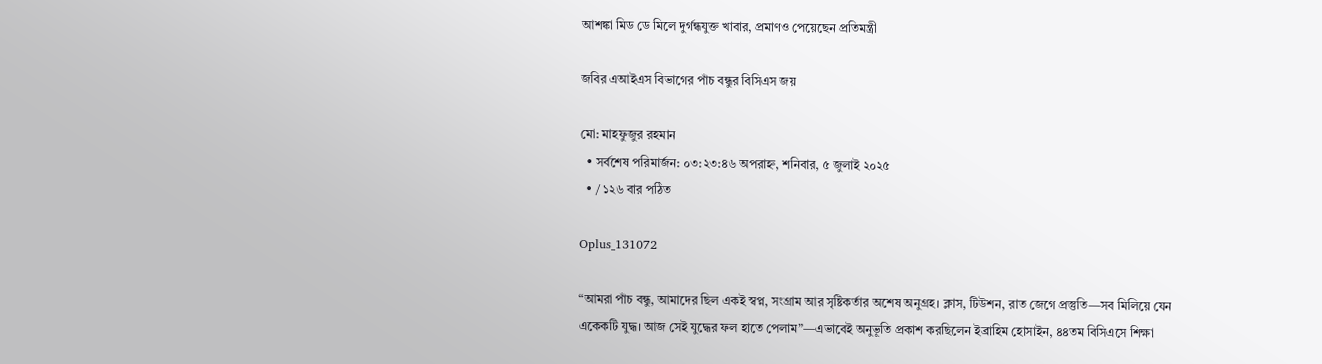আশঙ্কা মিড ডে মিলে দুর্গন্ধযুক্ত খাবার, প্রমাণও পেয়েছেন প্রতিমন্ত্রী

জবির এআইএস বিভাগের পাঁচ বন্ধুর বিসিএস জয়

মো: মাহফুজুর রহমান
  • সর্বশেষ পরিমার্জন: ০৩:২৩:৪৬ অপরাহ্ন, শনিবার, ৫ জুলাই ২০২৫
  • / ১২৬ বার পঠিত

Oplus_131072

“আমরা পাঁচ বন্ধু, আমাদের ছিল একই স্বপ্ন, সংগ্রাম আর সৃষ্টিকর্তার অশেষ অনুগ্রহ। ক্লাস, টিউশন, রাত জেগে প্রস্তুতি—সব মিলিয়ে যেন একেকটি যুদ্ধ। আজ সেই যুদ্ধের ফল হাতে পেলাম”—এভাবেই অনুভূতি প্রকাশ করছিলেন ইব্রাহিম হোসাইন, ৪৪তম বিসিএসে শিক্ষা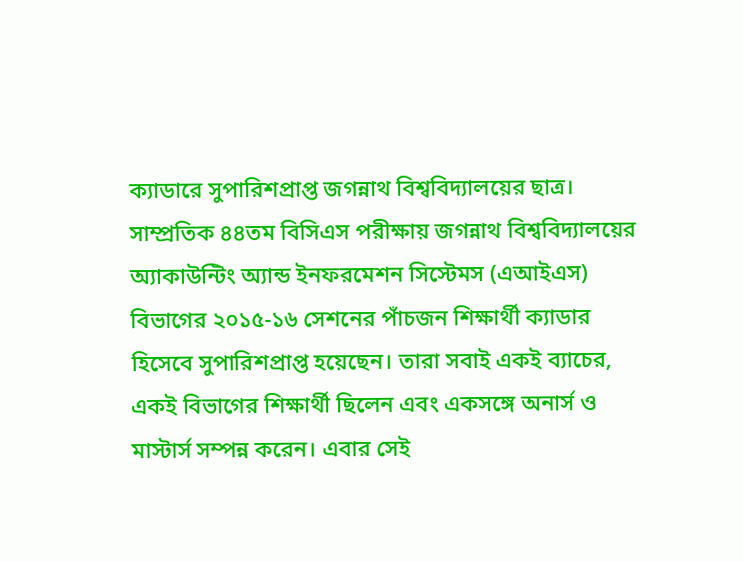ক্যাডারে সুপারিশপ্রাপ্ত জগন্নাথ বিশ্ববিদ্যালয়ের ছাত্র।
সাম্প্রতিক ৪৪তম বিসিএস পরীক্ষায় জগন্নাথ বিশ্ববিদ্যালয়ের অ্যাকাউন্টিং অ্যান্ড ইনফরমেশন সিস্টেমস (এআইএস) বিভাগের ২০১৫-১৬ সেশনের পাঁচজন শিক্ষার্থী ক্যাডার হিসেবে সুপারিশপ্রাপ্ত হয়েছেন। তারা সবাই একই ব্যাচের, একই বিভাগের শিক্ষার্থী ছিলেন এবং একসঙ্গে অনার্স ও মাস্টার্স সম্পন্ন করেন। এবার সেই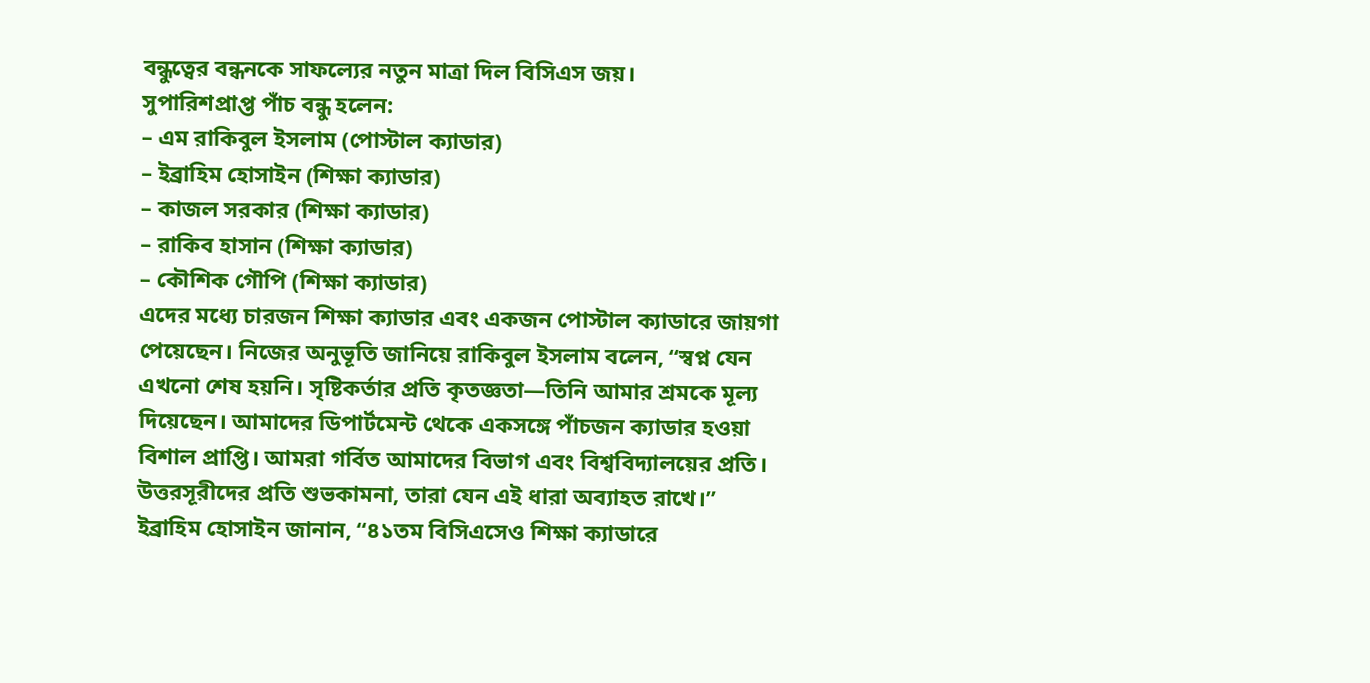বন্ধুত্বের বন্ধনকে সাফল্যের নতুন মাত্রা দিল বিসিএস জয়।
সুপারিশপ্রাপ্ত পাঁচ বন্ধু হলেন:
– এম রাকিবুল ইসলাম (পোস্টাল ক্যাডার)
– ইব্রাহিম হোসাইন (শিক্ষা ক্যাডার)
– কাজল সরকার (শিক্ষা ক্যাডার)
– রাকিব হাসান (শিক্ষা ক্যাডার)
– কৌশিক গৌপি (শিক্ষা ক্যাডার)
এদের মধ্যে চারজন শিক্ষা ক্যাডার এবং একজন পোস্টাল ক্যাডারে জায়গা পেয়েছেন। নিজের অনুভূতি জানিয়ে রাকিবুল ইসলাম বলেন, “স্বপ্ন যেন এখনো শেষ হয়নি। সৃষ্টিকর্তার প্রতি কৃতজ্ঞতা—তিনি আমার শ্রমকে মূল্য দিয়েছেন। আমাদের ডিপার্টমেন্ট থেকে একসঙ্গে পাঁচজন ক্যাডার হওয়া বিশাল প্রাপ্তি। আমরা গর্বিত আমাদের বিভাগ এবং বিশ্ববিদ্যালয়ের প্রতি। উত্তরসূরীদের প্রতি শুভকামনা, তারা যেন এই ধারা অব্যাহত রাখে।”
ইব্রাহিম হোসাইন জানান, “৪১তম বিসিএসেও শিক্ষা ক্যাডারে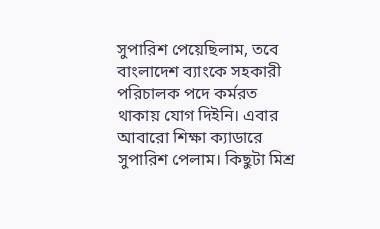সুপারিশ পেয়েছিলাম, তবে বাংলাদেশ ব্যাংকে সহকারী পরিচালক পদে কর্মরত থাকায় যোগ দিইনি। এবার আবারো শিক্ষা ক্যাডারে সুপারিশ পেলাম। কিছুটা মিশ্র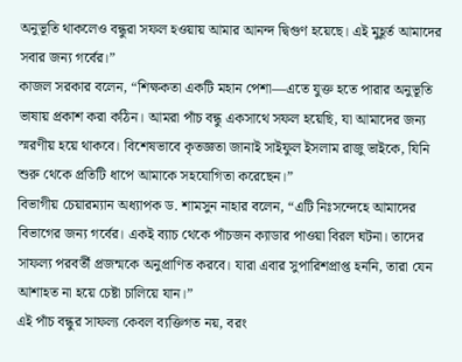অনুভূতি থাকলেও বন্ধুরা সফল হওয়ায় আমার আনন্দ দ্বিগুণ হয়েছে। এই মুহূর্ত আমাদের সবার জন্য গর্বের।”
কাজল সরকার বলেন, “শিক্ষকতা একটি মহান পেশা—এতে যুক্ত হতে পারার অনুভূতি ভাষায় প্রকাশ করা কঠিন। আমরা পাঁচ বন্ধু একসাথে সফল হয়েছি, যা আমাদের জন্য স্মরণীয় হয়ে থাকবে। বিশেষভাবে কৃতজ্ঞতা জানাই সাইফুল ইসলাম রাজু ভাইকে, যিনি শুরু থেকে প্রতিটি ধাপে আমাকে সহযোগিতা করেছেন।”
বিভাগীয় চেয়ারম্যান অধ্যাপক ড. শামসুন নাহার বলেন, “এটি নিঃসন্দেহে আমাদের বিভাগের জন্য গর্বের। একই ব্যাচ থেকে পাঁচজন ক্যাডার পাওয়া বিরল ঘটনা। তাদের সাফল্য পরবর্তী প্রজন্মকে অনুপ্রাণিত করবে। যারা এবার সুপারিশপ্রাপ্ত হননি, তারা যেন আশাহত না হয়ে চেষ্টা চালিয়ে যান।”
এই পাঁচ বন্ধুর সাফল্য কেবল ব্যক্তিগত নয়, বরং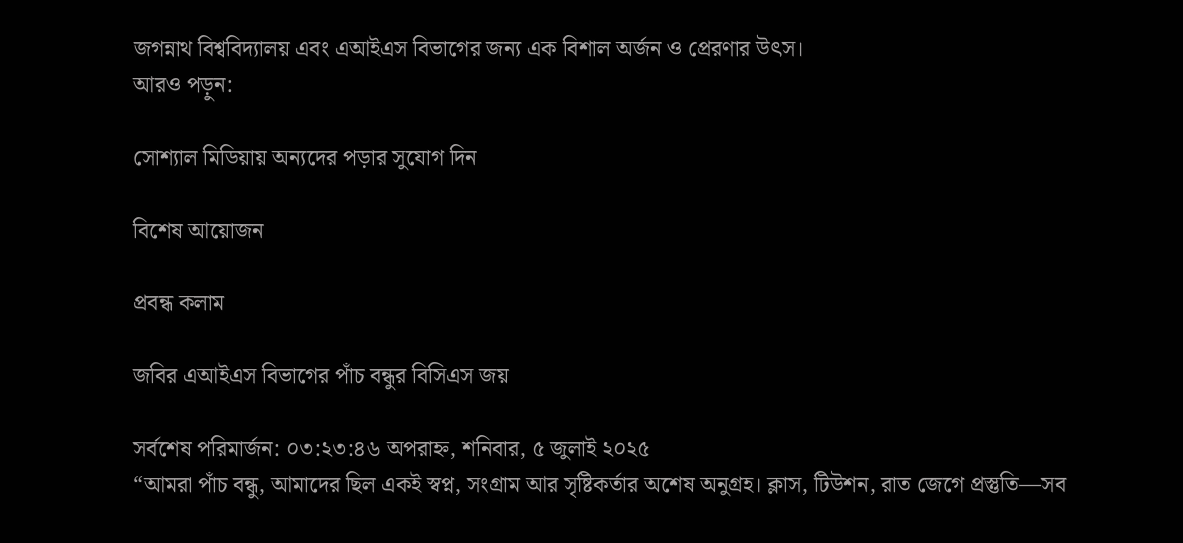জগন্নাথ বিশ্ববিদ্যালয় এবং এআইএস বিভাগের জন্য এক বিশাল অর্জন ও প্রেরণার উৎস।
আরও পড়ুন:

সোশ্যাল মিডিয়ায় অন্যদের পড়ার সুযোগ দিন

বিশেষ আয়োজন

প্রবন্ধ কলাম

জবির এআইএস বিভাগের পাঁচ বন্ধুর বিসিএস জয়

সর্বশেষ পরিমার্জন: ০৩:২৩:৪৬ অপরাহ্ন, শনিবার, ৫ জুলাই ২০২৫
“আমরা পাঁচ বন্ধু, আমাদের ছিল একই স্বপ্ন, সংগ্রাম আর সৃষ্টিকর্তার অশেষ অনুগ্রহ। ক্লাস, টিউশন, রাত জেগে প্রস্তুতি—সব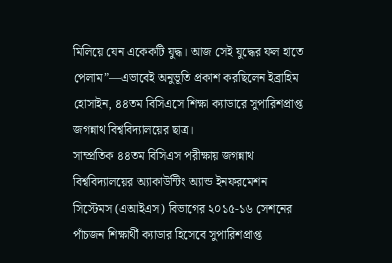মিলিয়ে যেন একেকটি যুদ্ধ। আজ সেই যুদ্ধের ফল হাতে পেলাম”—এভাবেই অনুভূতি প্রকাশ করছিলেন ইব্রাহিম হোসাইন, ৪৪তম বিসিএসে শিক্ষা ক্যাডারে সুপারিশপ্রাপ্ত জগন্নাথ বিশ্ববিদ্যালয়ের ছাত্র।
সাম্প্রতিক ৪৪তম বিসিএস পরীক্ষায় জগন্নাথ বিশ্ববিদ্যালয়ের অ্যাকাউন্টিং অ্যান্ড ইনফরমেশন সিস্টেমস (এআইএস) বিভাগের ২০১৫-১৬ সেশনের পাঁচজন শিক্ষার্থী ক্যাডার হিসেবে সুপারিশপ্রাপ্ত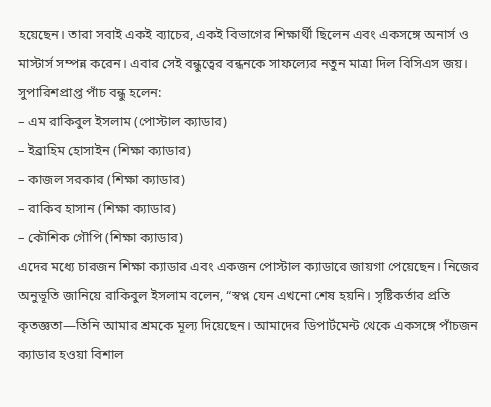হয়েছেন। তারা সবাই একই ব্যাচের, একই বিভাগের শিক্ষার্থী ছিলেন এবং একসঙ্গে অনার্স ও মাস্টার্স সম্পন্ন করেন। এবার সেই বন্ধুত্বের বন্ধনকে সাফল্যের নতুন মাত্রা দিল বিসিএস জয়।
সুপারিশপ্রাপ্ত পাঁচ বন্ধু হলেন:
– এম রাকিবুল ইসলাম (পোস্টাল ক্যাডার)
– ইব্রাহিম হোসাইন (শিক্ষা ক্যাডার)
– কাজল সরকার (শিক্ষা ক্যাডার)
– রাকিব হাসান (শিক্ষা ক্যাডার)
– কৌশিক গৌপি (শিক্ষা ক্যাডার)
এদের মধ্যে চারজন শিক্ষা ক্যাডার এবং একজন পোস্টাল ক্যাডারে জায়গা পেয়েছেন। নিজের অনুভূতি জানিয়ে রাকিবুল ইসলাম বলেন, “স্বপ্ন যেন এখনো শেষ হয়নি। সৃষ্টিকর্তার প্রতি কৃতজ্ঞতা—তিনি আমার শ্রমকে মূল্য দিয়েছেন। আমাদের ডিপার্টমেন্ট থেকে একসঙ্গে পাঁচজন ক্যাডার হওয়া বিশাল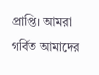প্রাপ্তি। আমরা গর্বিত আমাদের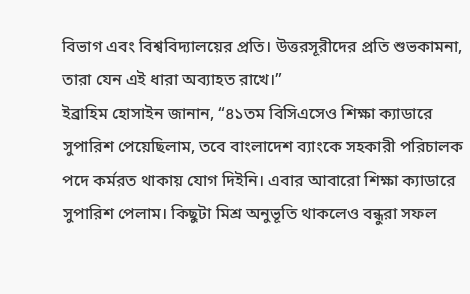বিভাগ এবং বিশ্ববিদ্যালয়ের প্রতি। উত্তরসূরীদের প্রতি শুভকামনা, তারা যেন এই ধারা অব্যাহত রাখে।”
ইব্রাহিম হোসাইন জানান, “৪১তম বিসিএসেও শিক্ষা ক্যাডারে সুপারিশ পেয়েছিলাম, তবে বাংলাদেশ ব্যাংকে সহকারী পরিচালক পদে কর্মরত থাকায় যোগ দিইনি। এবার আবারো শিক্ষা ক্যাডারে সুপারিশ পেলাম। কিছুটা মিশ্র অনুভূতি থাকলেও বন্ধুরা সফল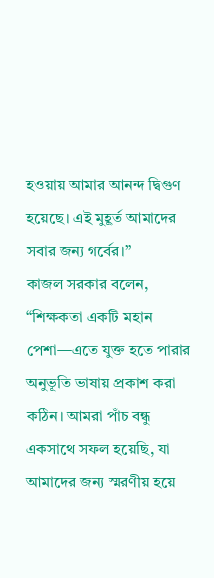হওয়ায় আমার আনন্দ দ্বিগুণ হয়েছে। এই মুহূর্ত আমাদের সবার জন্য গর্বের।”
কাজল সরকার বলেন, “শিক্ষকতা একটি মহান পেশা—এতে যুক্ত হতে পারার অনুভূতি ভাষায় প্রকাশ করা কঠিন। আমরা পাঁচ বন্ধু একসাথে সফল হয়েছি, যা আমাদের জন্য স্মরণীয় হয়ে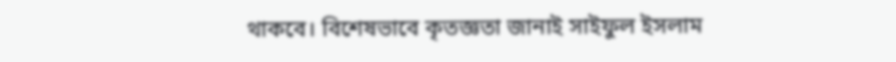থাকবে। বিশেষভাবে কৃতজ্ঞতা জানাই সাইফুল ইসলাম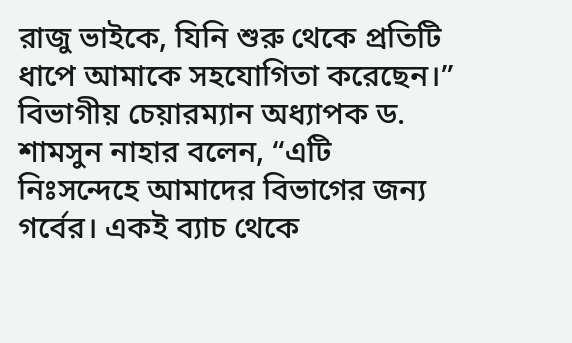রাজু ভাইকে, যিনি শুরু থেকে প্রতিটি ধাপে আমাকে সহযোগিতা করেছেন।”
বিভাগীয় চেয়ারম্যান অধ্যাপক ড. শামসুন নাহার বলেন, “এটি নিঃসন্দেহে আমাদের বিভাগের জন্য গর্বের। একই ব্যাচ থেকে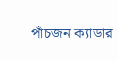পাঁচজন ক্যাডার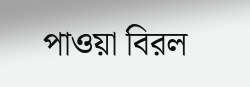পাওয়া বিরল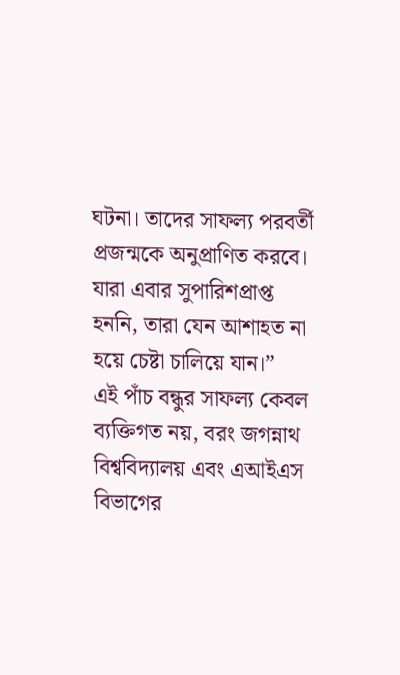ঘটনা। তাদের সাফল্য পরবর্তী প্রজন্মকে অনুপ্রাণিত করবে। যারা এবার সুপারিশপ্রাপ্ত হননি, তারা যেন আশাহত না হয়ে চেষ্টা চালিয়ে যান।”
এই পাঁচ বন্ধুর সাফল্য কেবল ব্যক্তিগত নয়, বরং জগন্নাথ বিশ্ববিদ্যালয় এবং এআইএস বিভাগের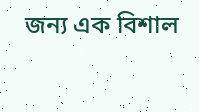জন্য এক বিশাল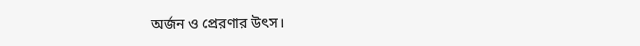অর্জন ও প্রেরণার উৎস।